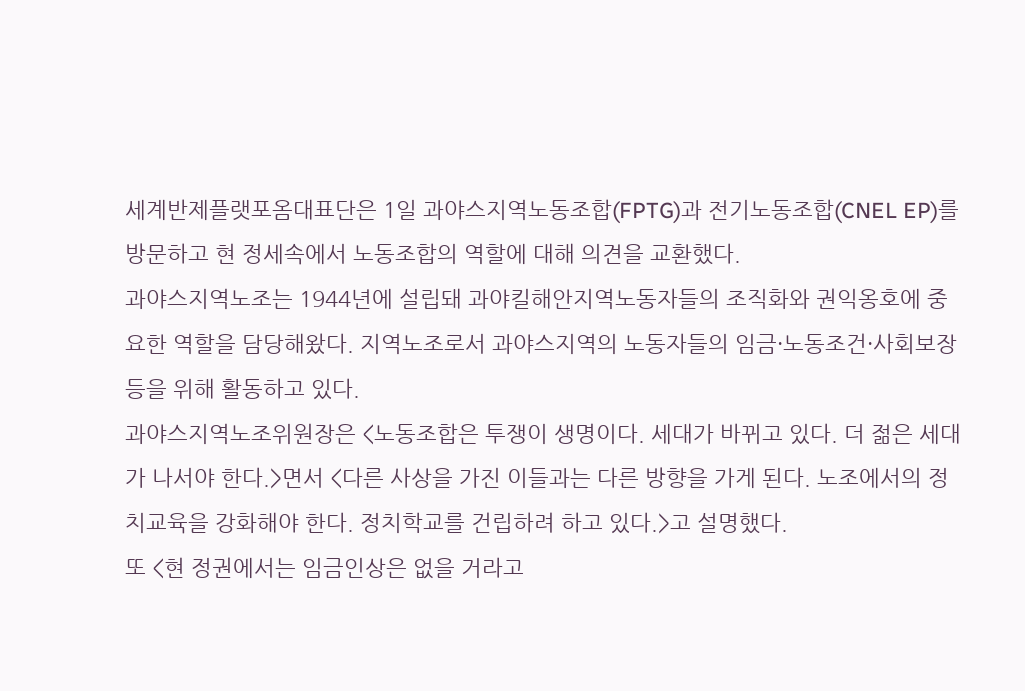세계반제플랫포옴대표단은 1일 과야스지역노동조합(FPTG)과 전기노동조합(CNEL EP)를 방문하고 현 정세속에서 노동조합의 역할에 대해 의견을 교환했다.
과야스지역노조는 1944년에 설립돼 과야킬해안지역노동자들의 조직화와 권익옹호에 중요한 역할을 담당해왔다. 지역노조로서 과야스지역의 노동자들의 임금·노동조건·사회보장 등을 위해 활동하고 있다.
과야스지역노조위원장은 <노동조합은 투쟁이 생명이다. 세대가 바뀌고 있다. 더 젊은 세대가 나서야 한다.>면서 <다른 사상을 가진 이들과는 다른 방향을 가게 된다. 노조에서의 정치교육을 강화해야 한다. 정치학교를 건립하려 하고 있다.>고 설명했다.
또 <현 정권에서는 임금인상은 없을 거라고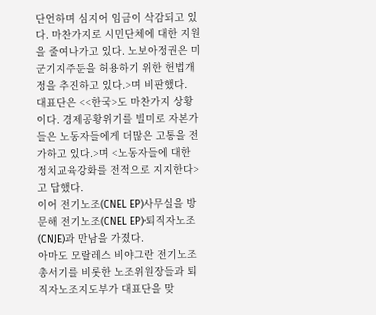단언하며 심지어 임금이 삭감되고 있다. 마찬가지로 시민단체에 대한 지원을 줄여나가고 있다. 노보아정권은 미군기지주둔을 허용하기 위한 헌법개정을 추진하고 있다.>며 비판했다.
대표단은 <<한국>도 마찬가지 상황이다. 경제공황위기를 빌미로 자본가들은 노동자들에게 더많은 고통을 전가하고 있다.>며 <노동자들에 대한 정치교육강화를 전적으로 지지한다>고 답했다.
이어 전기노조(CNEL EP)사무실을 방문해 전기노조(CNEL EP)·퇴직자노조(CNJE)과 만남을 가졌다.
아마도 모랄레스 비야그란 전기노조총서기를 비롯한 노조위원장들과 퇴직자노조지도부가 대표단을 맞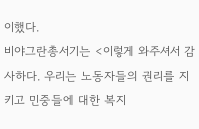이했다.
비야그란총서기는 <이렇게 와주셔서 감사하다. 우리는 노동자들의 권리를 지키고 민중들에 대한 복지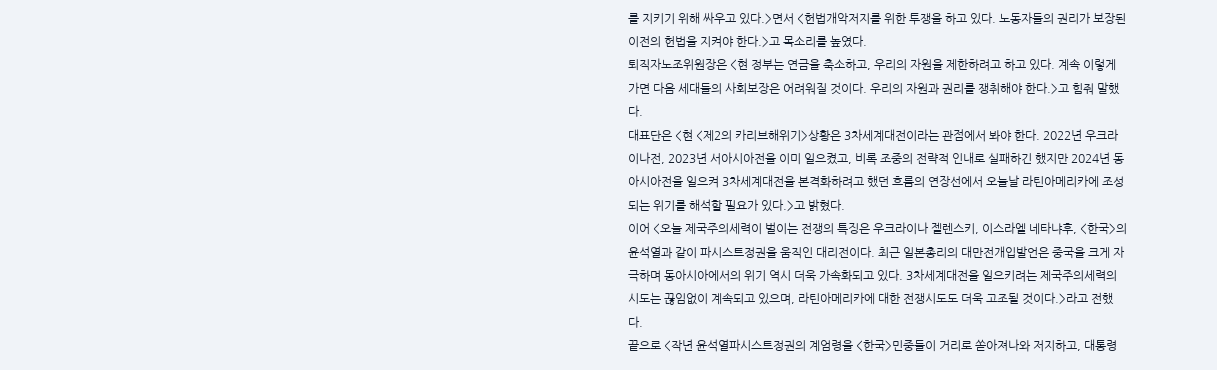를 지키기 위해 싸우고 있다.>면서 <헌법개악저지를 위한 투쟁을 하고 있다. 노동자들의 권리가 보장된 이전의 헌법을 지켜야 한다.>고 목소리를 높였다.
퇴직자노조위원장은 <현 정부는 연금을 축소하고, 우리의 자원을 제한하려고 하고 있다. 계속 이렇게 가면 다음 세대들의 사회보장은 어려워질 것이다. 우리의 자원과 권리를 쟁취해야 한다.>고 힘줘 말했다.
대표단은 <현 <제2의 카리브해위기>상황은 3차세계대전이라는 관점에서 봐야 한다. 2022년 우크라이나전, 2023년 서아시아전을 이미 일으켰고, 비록 조중의 전략적 인내로 실패하긴 했지만 2024년 동아시아전을 일으켜 3차세계대전을 본격화하려고 했던 흐름의 연장선에서 오늘날 라틴아메리카에 조성되는 위기를 해석할 필요가 있다.>고 밝혔다.
이어 <오늘 제국주의세력이 벌이는 전쟁의 특징은 우크라이나 젤렌스키, 이스라엘 네타냐후, <한국>의 윤석열과 같이 파시스트정권을 움직인 대리전이다. 최근 일본총리의 대만전개입발언은 중국을 크게 자극하며 동아시아에서의 위기 역시 더욱 가속화되고 있다. 3차세계대전을 일으키려는 제국주의세력의 시도는 끊임없이 계속되고 있으며, 라틴아메리카에 대한 전쟁시도도 더욱 고조될 것이다.>라고 전했다.
끝으로 <작년 윤석열파시스트정권의 계엄령을 <한국>민중들이 거리로 쏟아져나와 저지하고, 대통령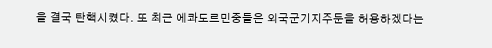을 결국 탄핵시켰다. 또 최근 에콰도르민중들은 외국군기지주둔을 허용하겠다는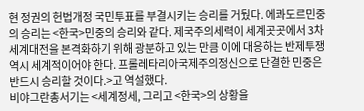현 정권의 헌법개정 국민투표를 부결시키는 승리를 거뒀다. 에콰도르민중의 승리는 <한국>민중의 승리와 같다. 제국주의세력이 세계곳곳에서 3차세계대전을 본격화하기 위해 광분하고 있는 만큼 이에 대응하는 반제투쟁 역시 세계적이어야 한다. 프롤레타리아국제주의정신으로 단결한 민중은 반드시 승리할 것이다.>고 역설했다.
비야그란총서기는 <세계정세, 그리고 <한국>의 상황을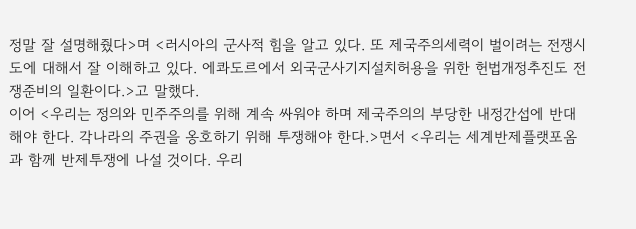정말 잘 설명해줬다>며 <러시아의 군사적 힘을 알고 있다. 또 제국주의세력이 벌이려는 전쟁시도에 대해서 잘 이해하고 있다. 에콰도르에서 외국군사기지설치허용을 위한 헌법개정추진도 전쟁준비의 일환이다.>고 말했다.
이어 <우리는 정의와 민주주의를 위해 계속 싸워야 하며 제국주의의 부당한 내정간섭에 반대해야 한다. 각나라의 주권을 옹호하기 위해 투쟁해야 한다.>면서 <우리는 세계반제플랫포옴과 함께 반제투쟁에 나설 것이다. 우리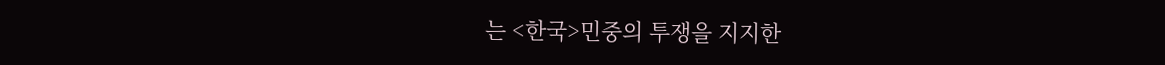는 <한국>민중의 투쟁을 지지한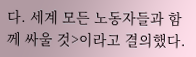다. 세계 모든 노동자들과 함께 싸울 것>이라고 결의했다.